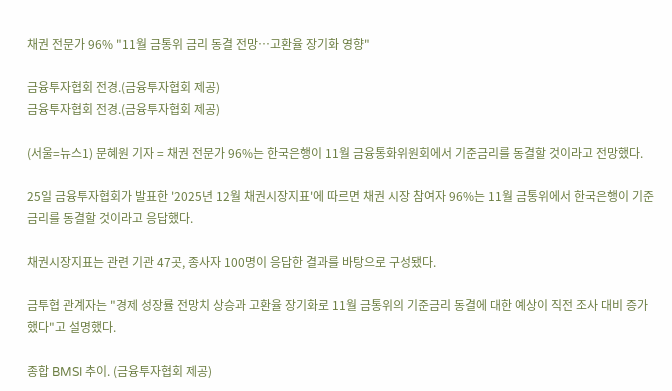채권 전문가 96% "11월 금통위 금리 동결 전망…고환율 장기화 영향"

금융투자협회 전경.(금융투자협회 제공)
금융투자협회 전경.(금융투자협회 제공)

(서울=뉴스1) 문혜원 기자 = 채권 전문가 96%는 한국은행이 11월 금융통화위원회에서 기준금리를 동결할 것이라고 전망했다.

25일 금융투자협회가 발표한 '2025년 12월 채권시장지표'에 따르면 채권 시장 참여자 96%는 11월 금통위에서 한국은행이 기준금리를 동결할 것이라고 응답했다.

채권시장지표는 관련 기관 47곳, 종사자 100명이 응답한 결과를 바탕으로 구성됐다.

금투협 관계자는 "경제 성장률 전망치 상승과 고환율 장기화로 11월 금통위의 기준금리 동결에 대한 예상이 직전 조사 대비 증가했다"고 설명했다.

종합 BMSI 추이. (금융투자협회 제공)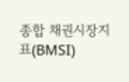종합 채권시장지표(BMSI)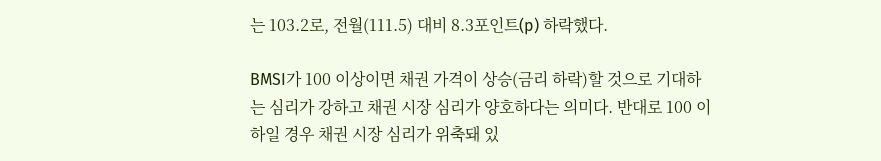는 103.2로, 전월(111.5) 대비 8.3포인트(p) 하락했다.

BMSI가 100 이상이면 채권 가격이 상승(금리 하락)할 것으로 기대하는 심리가 강하고 채권 시장 심리가 양호하다는 의미다. 반대로 100 이하일 경우 채권 시장 심리가 위축돼 있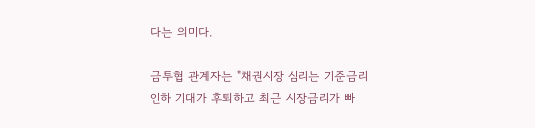다는 의미다.

금투협 관계자는 "채권시장 심리는 기준금리 인하 기대가 후퇴하고 최근 시장금리가 빠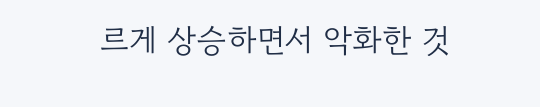르게 상승하면서 악화한 것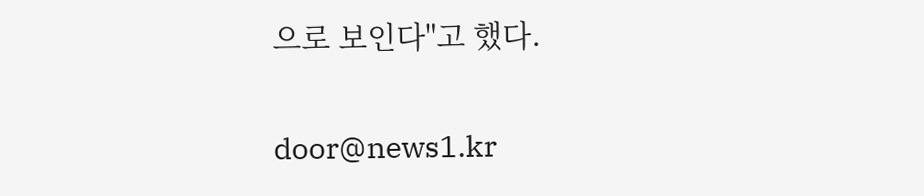으로 보인다"고 했다.

door@news1.kr